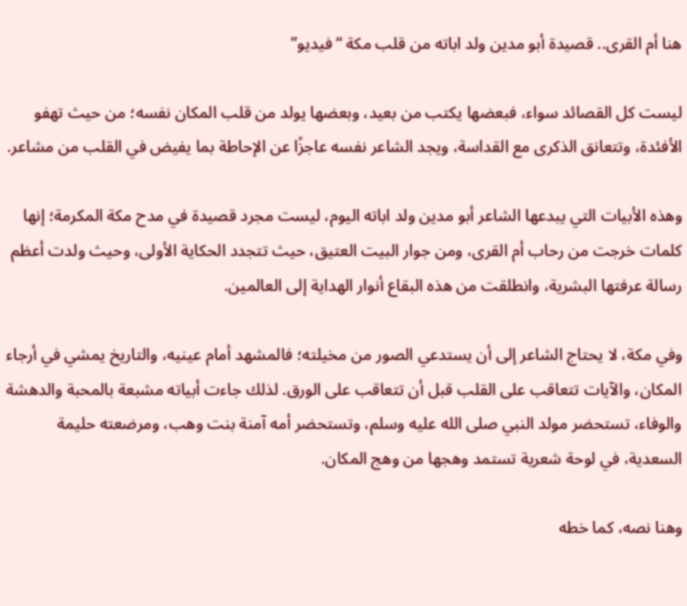هنا أم القرى.. قصيدة أبو مدين ولد اباته من قلب مكة “فيديو”

ليست كل القصائد سواء، فبعضها يكتب من بعيد، وبعضها يولد من قلب المكان نفسه؛ من حيث تهفو الأفئدة، وتتعانق الذكرى مع القداسة، ويجد الشاعر نفسه عاجزًا عن الإحاطة بما يفيض في القلب من مشاعر.

وهذه الأبيات التي يبدعها الشاعر أبو مدين ولد اباته اليوم، ليست مجرد قصيدة في مدح مكة المكرمة؛ إنها كلمات خرجت من رحاب أم القرى، ومن جوار البيت العتيق، حيث تتجدد الحكاية الأولى، وحيث ولدت أعظم رسالة عرفتها البشرية، وانطلقت من هذه البقاع أنوار الهداية إلى العالمين.

وفي مكة، لا يحتاج الشاعر إلى أن يستدعي الصور من مخيلته؛ فالمشهد أمام عينيه، والتاريخ يمشي في أرجاء المكان، والآيات تتعاقب على القلب قبل أن تتعاقب على الورق. لذلك جاءت أبياته مشبعة بالمحبة والدهشة والوفاء، تستحضر مولد النبي صلى الله عليه وسلم، وتستحضر أمه آمنة بنت وهب، ومرضعته حليمة السعدية، في لوحة شعرية تستمد وهجها من وهج المكان.

وهنا نصه، كما خطه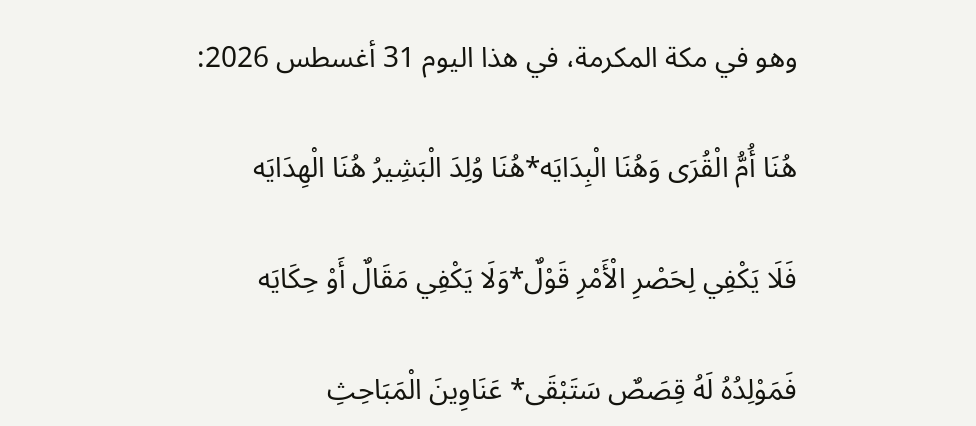وهو في مكة المكرمة، في هذا اليوم 31 أغسطس 2026:

هُنَا أُمُّ الْقُرَى وَهُنَا الْبِدَايَه*هُنَا وُلِدَ الْبَشِيرُ هُنَا الْهِدَايَه

فَلَا يَكْفِي لِحَصْرِ الْأَمْرِ قَوْلٌ*وَلَا يَكْفِي مَقَالٌ أَوْ حِكَايَه

فَمَوْلِدُهُ لَهُ قِصَصٌ سَتَبْقَى* عَنَاوِينَ الْمَبَاحِثِ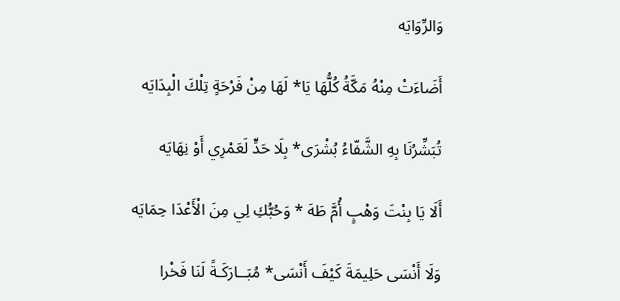وَالرِّوَايَه

أَضَاءَتْ مِنْهُ مَكَّةُ كُلُّهَا يَا* لَهَا مِنْ فَرْحَةٍ تِلْكَ الْبِدَايَه

تُبَشِّرُنَا بِهِ الشَّفّاءُ بُشْرَى* بِلَا حَدٍّ لَعَمْرِي أَوْ نِهَايَه

أَلَا يَا بِنْتَ وَهْبٍ أُمَّ طَهَ * وَحُبُّكِ لِي مِنَ الْأَعْدَا حِمَايَه

وَلَا أَنْسَى حَلِيمَةَ كَيْفَ أَنْسَى* مُبَــارَكَـةً لَنَا فَخْرا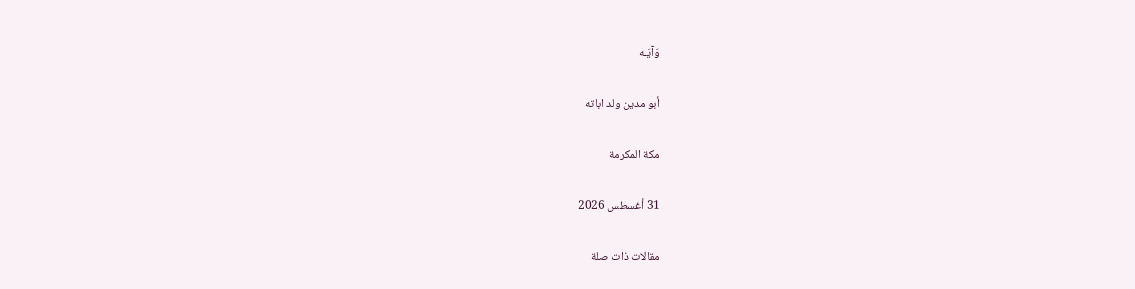وَآيَـه

أبو مدين ولد اباته

مكة المكرمة

31 أغسطس 2026

مقالات ذات صلة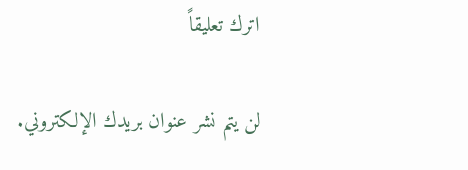اترك تعليقاً

لن يتم نشر عنوان بريدك الإلكتروني.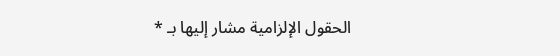الحقول الإلزامية مشار إليها بـ *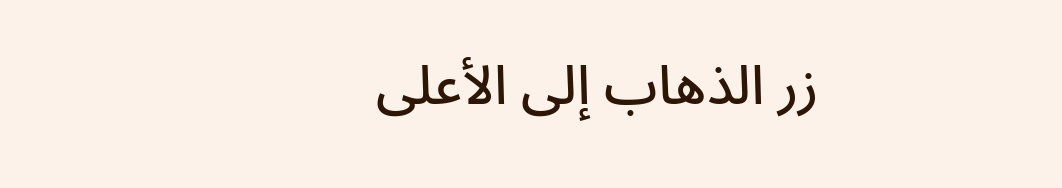زر الذهاب إلى الأعلى